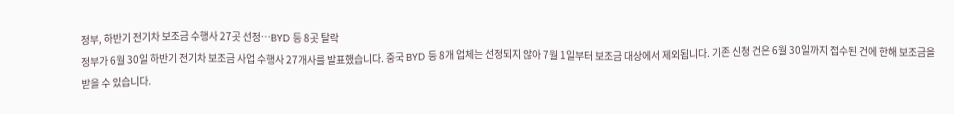정부, 하반기 전기차 보조금 수행사 27곳 선정…BYD 등 8곳 탈락
정부가 6월 30일 하반기 전기차 보조금 사업 수행사 27개사를 발표했습니다. 중국 BYD 등 8개 업체는 선정되지 않아 7월 1일부터 보조금 대상에서 제외됩니다. 기존 신청 건은 6월 30일까지 접수된 건에 한해 보조금을 받을 수 있습니다.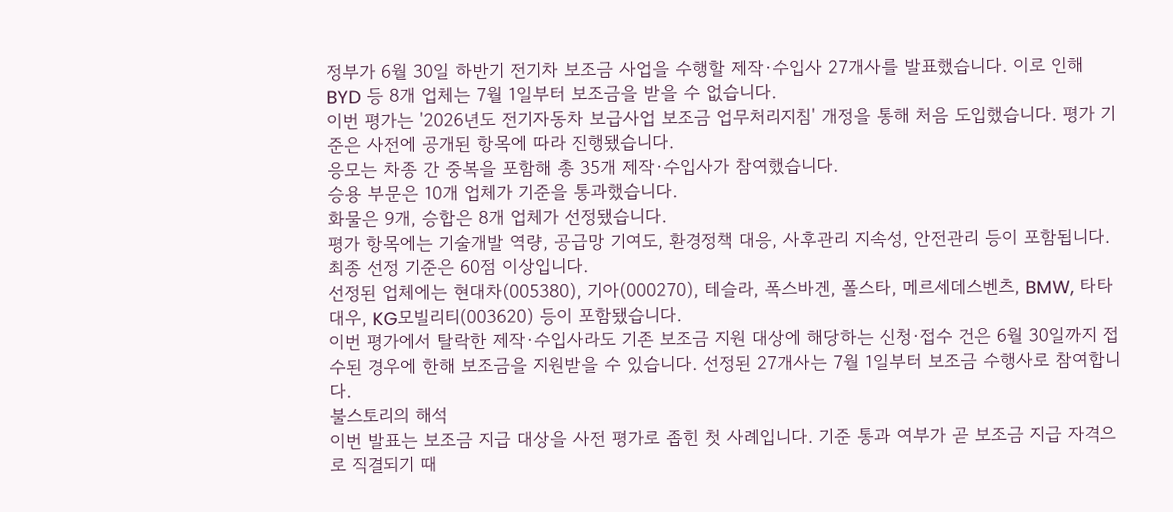정부가 6월 30일 하반기 전기차 보조금 사업을 수행할 제작·수입사 27개사를 발표했습니다. 이로 인해 BYD 등 8개 업체는 7월 1일부터 보조금을 받을 수 없습니다.
이번 평가는 '2026년도 전기자동차 보급사업 보조금 업무처리지침' 개정을 통해 처음 도입했습니다. 평가 기준은 사전에 공개된 항목에 따라 진행됐습니다.
응모는 차종 간 중복을 포함해 총 35개 제작·수입사가 참여했습니다.
승용 부문은 10개 업체가 기준을 통과했습니다.
화물은 9개, 승합은 8개 업체가 선정됐습니다.
평가 항목에는 기술개발 역량, 공급망 기여도, 환경정책 대응, 사후관리 지속성, 안전관리 등이 포함됩니다. 최종 선정 기준은 60점 이상입니다.
선정된 업체에는 현대차(005380), 기아(000270), 테슬라, 폭스바겐, 폴스타, 메르세데스벤츠, BMW, 타타대우, KG모빌리티(003620) 등이 포함됐습니다.
이번 평가에서 탈락한 제작·수입사라도 기존 보조금 지원 대상에 해당하는 신청·접수 건은 6월 30일까지 접수된 경우에 한해 보조금을 지원받을 수 있습니다. 선정된 27개사는 7월 1일부터 보조금 수행사로 참여합니다.
불스토리의 해석
이번 발표는 보조금 지급 대상을 사전 평가로 좁힌 첫 사례입니다. 기준 통과 여부가 곧 보조금 지급 자격으로 직결되기 때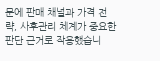문에 판매 채널과 가격 전략, 사후관리 체계가 중요한 판단 근거로 작용했습니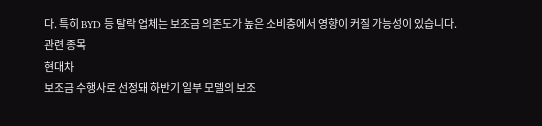다. 특히 BYD 등 탈락 업체는 보조금 의존도가 높은 소비층에서 영향이 커질 가능성이 있습니다.
관련 종목
현대차
보조금 수행사로 선정돼 하반기 일부 모델의 보조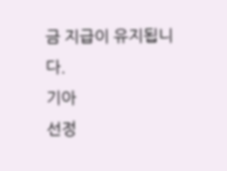금 지급이 유지됩니다.
기아
선정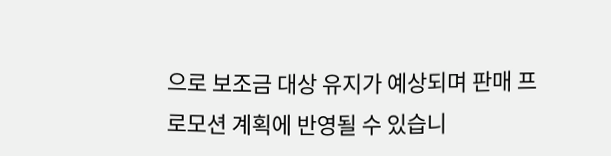으로 보조금 대상 유지가 예상되며 판매 프로모션 계획에 반영될 수 있습니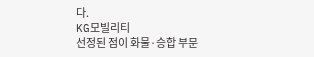다.
KG모빌리티
선정된 점이 화물·승합 부문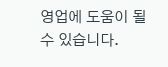영업에 도움이 될 수 있습니다.